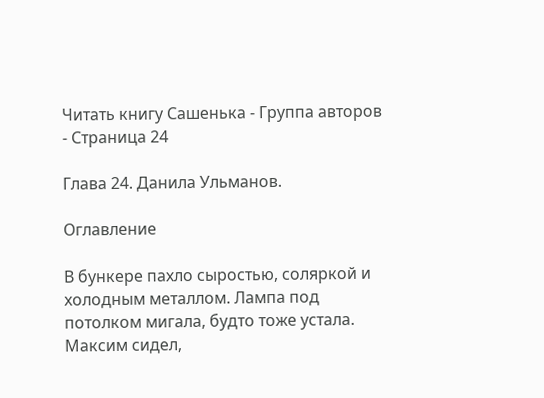Читать книгу Сашенька - Группа авторов - Страница 24

Глава 24. Данила Ульманов.

Оглавление

В бункере пахло сыростью, соляркой и холодным металлом. Лампа под потолком мигала, будто тоже устала. Максим сидел,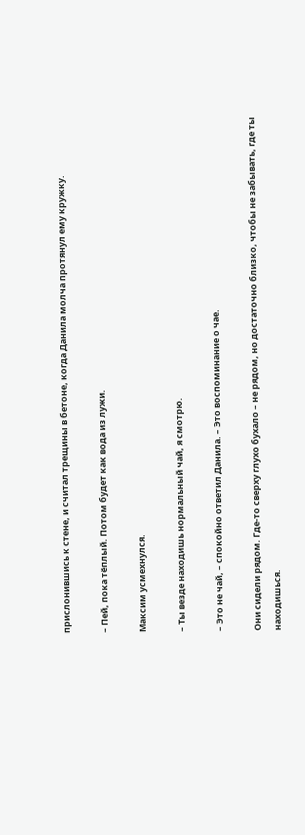прислонившись к стене, и считал трещины в бетоне, когда Данила молча протянул ему кружку.

– Пей, пока тёплый. Потом будет как вода из лужи.

Максим усмехнулся.

– Ты везде находишь нормальный чай, я смотрю.

– Это не чай, – спокойно ответил Данила. – Это воспоминание о чае.

Они сидели рядом. Где-то сверху глухо бухало – не рядом, но достаточно близко, чтобы не забывать, где ты находишься.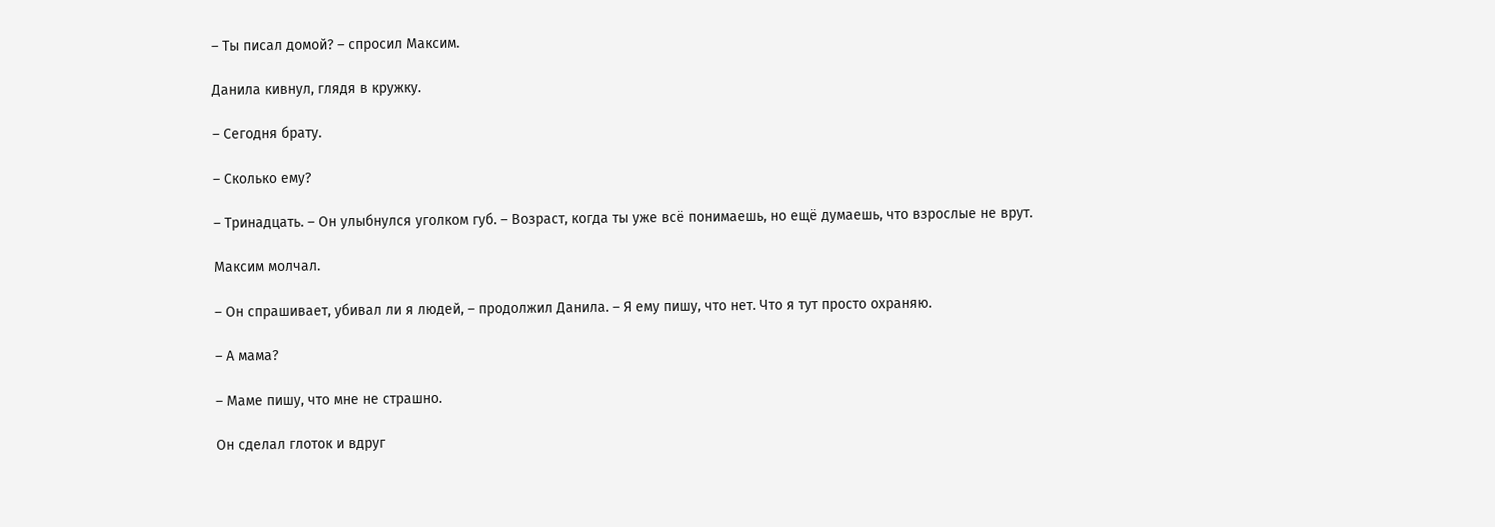– Ты писал домой? – спросил Максим.

Данила кивнул, глядя в кружку.

– Сегодня брату.

– Сколько ему?

– Тринадцать. – Он улыбнулся уголком губ. – Возраст, когда ты уже всё понимаешь, но ещё думаешь, что взрослые не врут.

Максим молчал.

– Он спрашивает, убивал ли я людей, – продолжил Данила. – Я ему пишу, что нет. Что я тут просто охраняю.

– А мама?

– Маме пишу, что мне не страшно.

Он сделал глоток и вдруг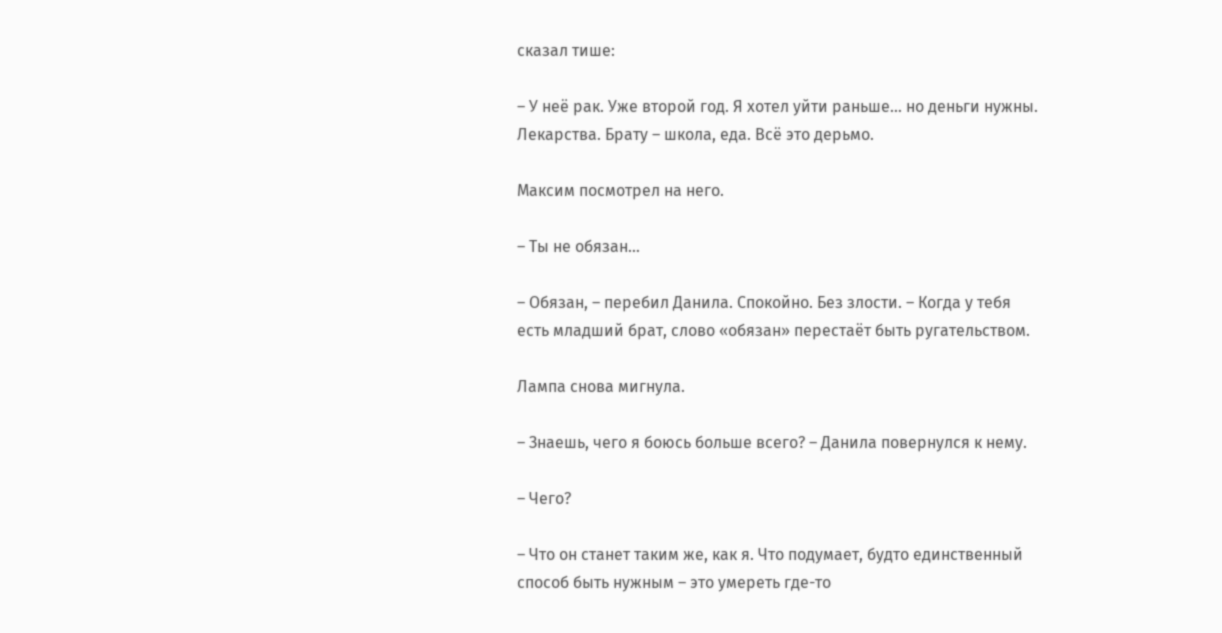сказал тише:

– У неё рак. Уже второй год. Я хотел уйти раньше… но деньги нужны. Лекарства. Брату – школа, еда. Всё это дерьмо.

Максим посмотрел на него.

– Ты не обязан…

– Обязан, – перебил Данила. Спокойно. Без злости. – Когда у тебя есть младший брат, слово «обязан» перестаёт быть ругательством.

Лампа снова мигнула.

– Знаешь, чего я боюсь больше всего? – Данила повернулся к нему.

– Чего?

– Что он станет таким же, как я. Что подумает, будто единственный способ быть нужным – это умереть где-то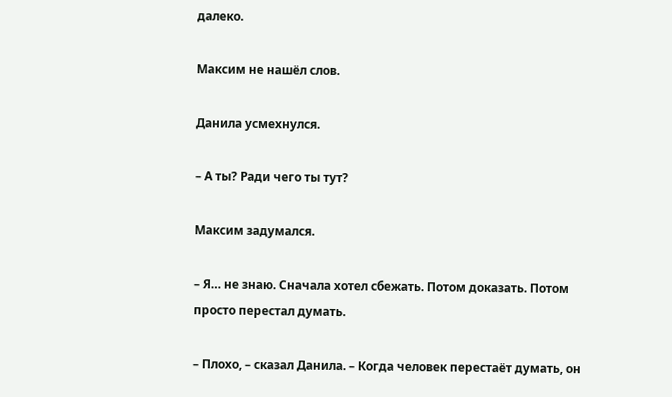далеко.

Максим не нашёл слов.

Данила усмехнулся.

– А ты? Ради чего ты тут?

Максим задумался.

– Я… не знаю. Сначала хотел сбежать. Потом доказать. Потом просто перестал думать.

– Плохо, – сказал Данила. – Когда человек перестаёт думать, он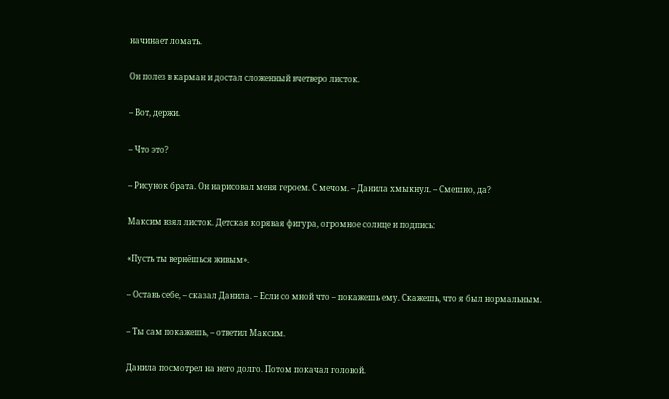начинает ломать.

Он полез в карман и достал сложенный вчетверо листок.

– Вот, держи.

– Что это?

– Рисунок брата. Он нарисовал меня героем. С мечом. – Данила хмыкнул. – Смешно, да?

Максим взял листок. Детская корявая фигура, огромное солнце и подпись:

«Пусть ты вернёшься живым».

– Оставь себе, – сказал Данила. – Если со мной что – покажешь ему. Скажешь, что я был нормальным.

– Ты сам покажешь, – ответил Максим.

Данила посмотрел на него долго. Потом покачал головой.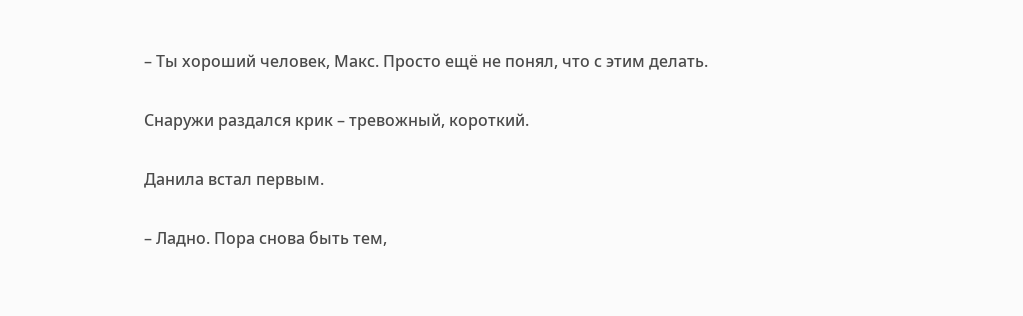– Ты хороший человек, Макс. Просто ещё не понял, что с этим делать.

Снаружи раздался крик – тревожный, короткий.

Данила встал первым.

– Ладно. Пора снова быть тем,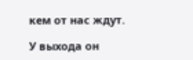кем от нас ждут.

У выхода он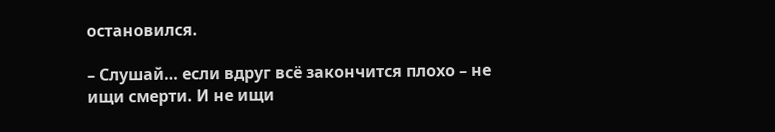остановился.

– Слушай… если вдруг всё закончится плохо – не ищи смерти. И не ищи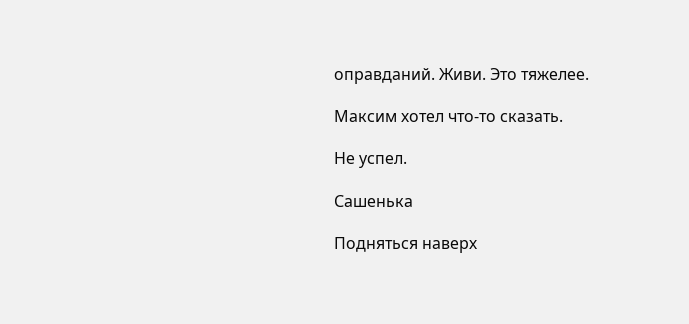оправданий. Живи. Это тяжелее.

Максим хотел что-то сказать.

Не успел.

Сашенька

Подняться наверх